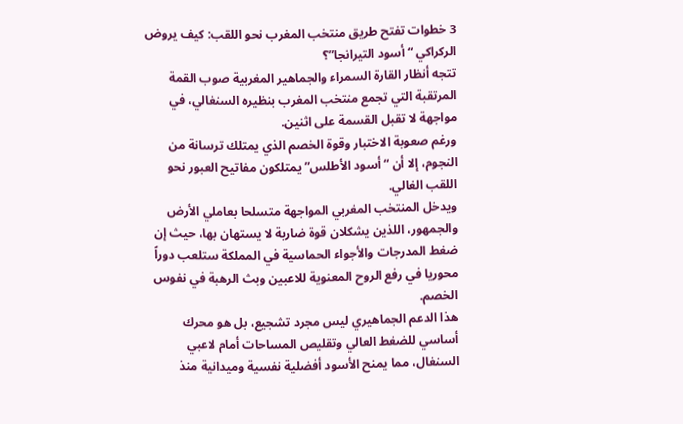3 خطوات تفتح طريق منتخب المغرب نحو اللقب: كيف يروض الركراكي “أسود التيرانجا”؟
تتجه أنظار القارة السمراء والجماهير المغربية صوب القمة المرتقبة التي تجمع منتخب المغرب بنظيره السنغالي، في مواجهة لا تقبل القسمة على اثنين.
ورغم صعوبة الاختبار وقوة الخصم الذي يمتلك ترسانة من النجوم، إلا أن “أسود الأطلس” يمتلكون مفاتيح العبور نحو اللقب الغالي.
ويدخل المنتخب المغربي المواجهة متسلحا بعاملي الأرض والجمهور، اللذين يشكلان قوة ضاربة لا يستهان بها، حيث إن ضغط المدرجات والأجواء الحماسية في المملكة ستلعب دوراً محوريا في رفع الروح المعنوية للاعبين وبث الرهبة في نفوس الخصم.
هذا الدعم الجماهيري ليس مجرد تشجيع، بل هو محرك أساسي للضغط العالي وتقليص المساحات أمام لاعبي السنغال، مما يمنح الأسود أفضلية نفسية وميدانية منذ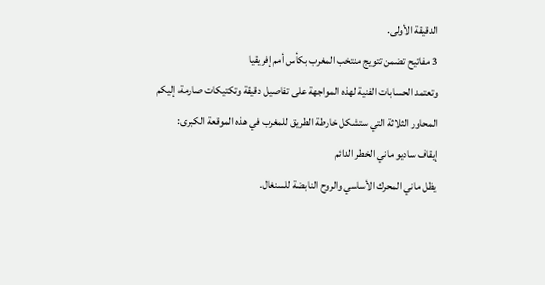الدقيقة الأولى.
3 مفاتيح تضمن تتويج منتخب المغرب بكأس أمم إفريقيا
وتعتمد الحسابات الفنية لهذه المواجهة على تفاصيل دقيقة وتكتيكات صارمة، إليكم المحاور الثلاثة التي ستشكل خارطة الطريق للمغرب في هذه الموقعة الكبرى:
إيقاف ساديو ماني الخطر الدائم
يظل ماني المحرك الأساسي والروح النابضة للسنغال.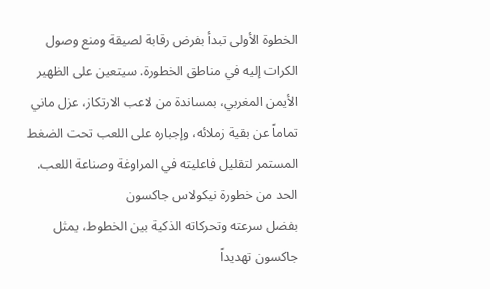الخطوة الأولى تبدأ بفرض رقابة لصيقة ومنع وصول الكرات إليه في مناطق الخطورة. سيتعين على الظهير الأيمن المغربي، بمساندة من لاعب الارتكاز، عزل ماني تماماً عن بقية زملائه، وإجباره على اللعب تحت الضغط المستمر لتقليل فاعليته في المراوغة وصناعة اللعب.
الحد من خطورة نيكولاس جاكسون
بفضل سرعته وتحركاته الذكية بين الخطوط، يمثل جاكسون تهديداً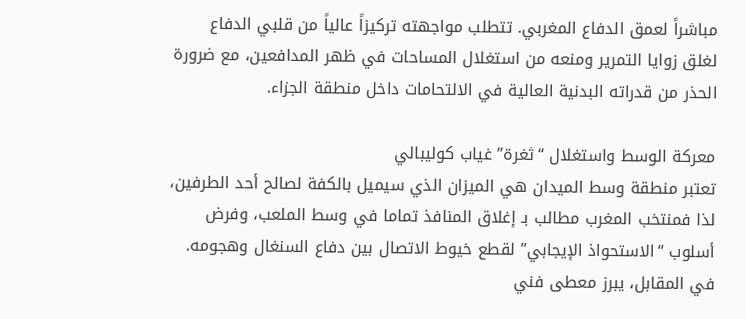مباشراً لعمق الدفاع المغربي. تتطلب مواجهته تركيزاً عالياً من قلبي الدفاع لغلق زوايا التمرير ومنعه من استغلال المساحات في ظهر المدافعين، مع ضرورة الحذر من قدراته البدنية العالية في الالتحامات داخل منطقة الجزاء.

معركة الوسط واستغلال “ثغرة” غياب كوليبالي
تعتبر منطقة وسط الميدان هي الميزان الذي سيميل بالكفة لصالح أحد الطرفين، لذا فمنتخب المغرب مطالب بـ إغلاق المنافذ تماما في وسط الملعب، وفرض أسلوب “الاستحواذ الإيجابي” لقطع خيوط الاتصال بين دفاع السنغال وهجومه.
في المقابل، يبرز معطى فني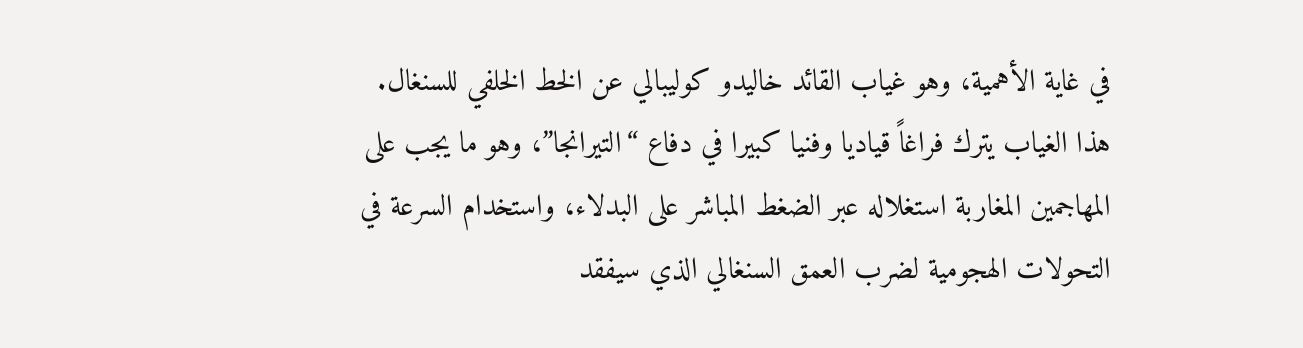في غاية الأهمية، وهو غياب القائد خاليدو كوليبالي عن الخط الخلفي للسنغال. هذا الغياب يترك فراغاً قياديا وفنيا كبيرا في دفاع “التيرانجا”، وهو ما يجب على المهاجمين المغاربة استغلاله عبر الضغط المباشر على البدلاء، واستخدام السرعة في التحولات الهجومية لضرب العمق السنغالي الذي سيفقد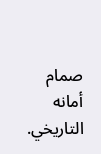صمام أمانه التاريخي.